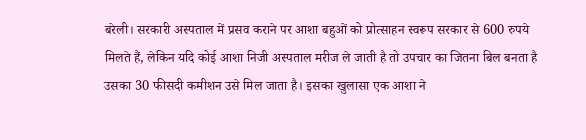बरेली। सरकारी अस्पताल में प्रसव कराने पर आशा बहुओं को प्रोत्साहन स्वरूप सरकार से 600 रुपये मिलते हैं, लेकिन यदि कोई आशा निजी अस्पताल मरीज ले जाती है तो उपचार का जितना बिल बनता है उसका 30 फीसदी कमीशन उसे मिल जाता है। इसका खुलासा एक आशा ने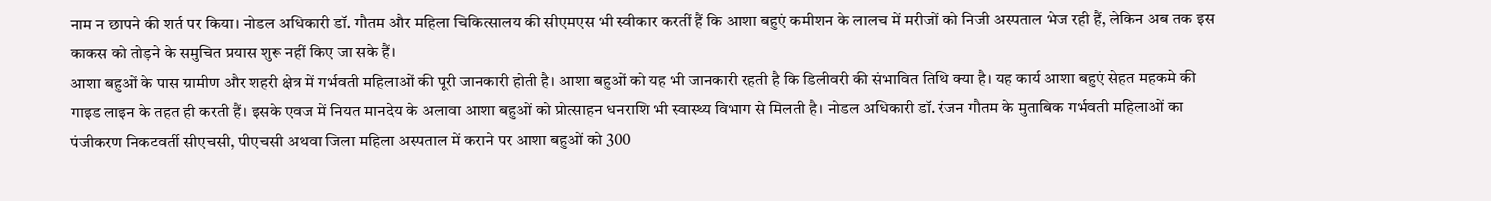नाम न छापने की शर्त पर किया। नोडल अधिकारी डॉ. गौतम और महिला चिकित्सालय की सीएमएस भी स्वीकार करतीं हैं कि आशा बहुएं कमीशन के लालच में मरीजों को निजी अस्पताल भेज रही हैं, लेकिन अब तक इस काकस को तोड़ने के समुचित प्रयास शुरू नहीं किए जा सके हैं।
आशा बहुओं के पास ग्रामीण और शहरी क्षेत्र में गर्भवती महिलाओं की पूरी जानकारी होती है। आशा बहुओं को यह भी जानकारी रहती है कि डिलीवरी की संभावित तिथि क्या है। यह कार्य आशा बहुएं सेहत महकमे की गाइड लाइन के तहत ही करती हैं। इसके एवज में नियत मानदेय के अलावा आशा बहुओं को प्रोत्साहन धनराशि भी स्वास्थ्य विभाग से मिलती है। नोडल अधिकारी डॉ. रंजन गौतम के मुताबिक गर्भवती महिलाओं का पंजीकरण निकटवर्ती सीएचसी, पीएचसी अथवा जिला महिला अस्पताल में कराने पर आशा बहुओं को 300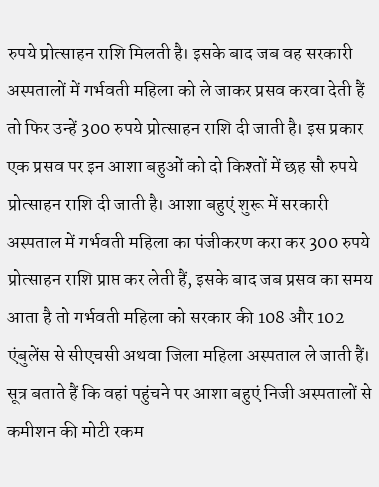रुपये प्रोत्साहन राशि मिलती है। इसके बाद जब वह सरकारी अस्पतालों में गर्भवती महिला को ले जाकर प्रसव करवा देती हैं तो फिर उन्हें 300 रुपये प्रोत्साहन राशि दी जाती है। इस प्रकार एक प्रसव पर इन आशा बहुओं को दो किश्तों में छह सौ रुपये प्रोत्साहन राशि दी जाती है। आशा बहुएं शुरू में सरकारी अस्पताल में गर्भवती महिला का पंजीकरण करा कर 300 रुपये प्रोत्साहन राशि प्राप्त कर लेती हैं, इसके बाद जब प्रसव का समय आता है तो गर्भवती महिला को सरकार की 108 और 102 एंबुलेंस से सीएचसी अथवा जिला महिला अस्पताल ले जाती हैं। सूत्र बताते हैं कि वहां पहुंचने पर आशा बहुएं निजी अस्पतालों से कमीशन की मोटी रकम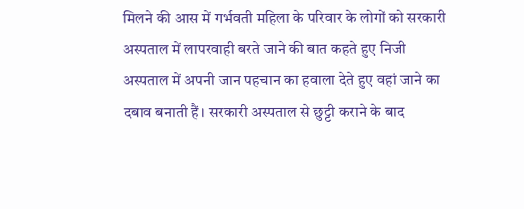मिलने की आस में गर्भवती महिला के परिवार के लोगों को सरकारी अस्पताल में लापरवाही बरते जाने की बात कहते हुए निजी अस्पताल में अपनी जान पहचान का हवाला देते हुए वहां जाने का दबाव बनाती हैं। सरकारी अस्पताल से छुट्टी कराने के बाद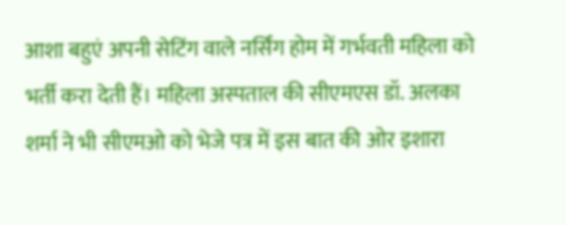आशा बहुएं अपनी सेटिंग वाले नर्सिंग होम में गर्भवती महिला को भर्ती करा देती हैं। महिला अस्पताल की सीएमएस डॉ. अलका शर्मा ने भी सीएमओ को भेजे पत्र में इस बात की ओर इशारा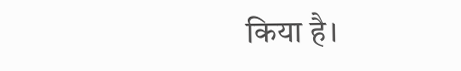किया है।